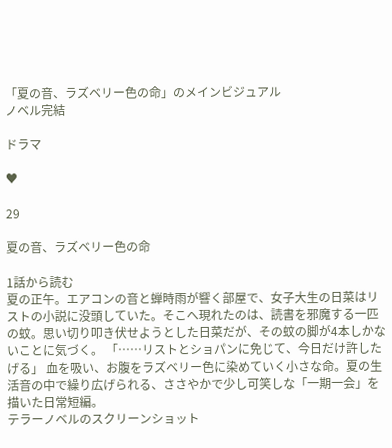「夏の音、ラズベリー色の命」のメインビジュアル
ノベル完結

ドラマ

♥

29

夏の音、ラズベリー色の命

1話から読む
夏の正午。エアコンの音と蝉時雨が響く部屋で、女子大生の日菜はリストの小説に没頭していた。そこへ現れたのは、読書を邪魔する一匹の蚊。思い切り叩き伏せようとした日菜だが、その蚊の脚が4本しかないことに気づく。 「……リストとショパンに免じて、今日だけ許したげる」 血を吸い、お腹をラズベリー色に染めていく小さな命。夏の生活音の中で繰り広げられる、ささやかで少し可笑しな「一期一会」を描いた日常短編。
テラーノベルのスクリーンショット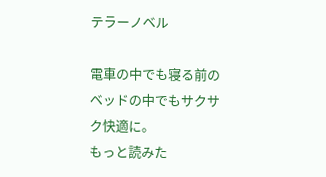テラーノベル

電車の中でも寝る前のベッドの中でもサクサク快適に。
もっと読みた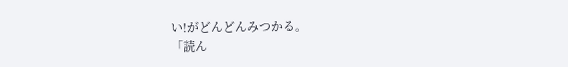い!がどんどんみつかる。
「読ん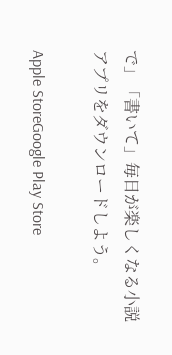で」「書いて」毎日が楽しくなる小説アプリをダウンロードしよう。

Apple StoreGoogle Play Store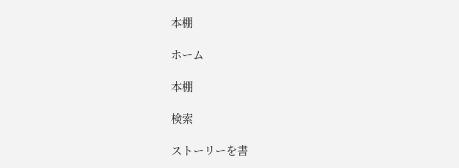本棚

ホーム

本棚

検索

ストーリーを書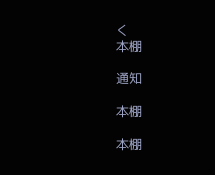く
本棚

通知

本棚

本棚